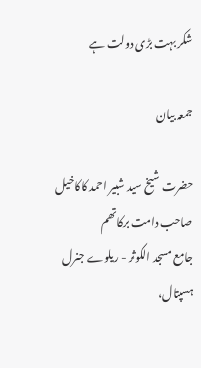شکر بہت بڑی دولت ہے

جمعہ بیان

حضرت شیخ سید شبیر احمد کاکاخیل صاحب دامت برکاتھم
جامع مسجد الکوثر - ریلوے جنرل ہسپتال،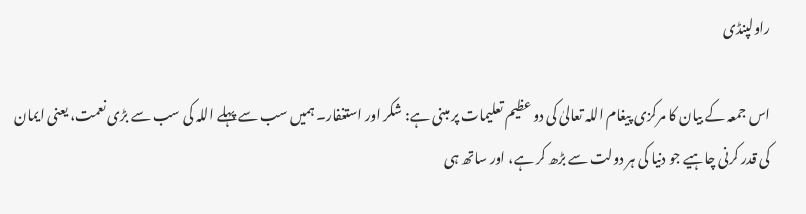راولپنڈی

اس جمعہ کے بیان کا مرکزی پیغام اللہ تعالیٰ کی دو عظیم تعلیمات پر مبنی ہے: شکر اور استغفار۔ ہمیں سب سے پہلے اللہ کی سب سے بڑی نعمت، یعنی ایمان کی قدر کرنی چاہیے جو دنیا کی ہر دولت سے بڑھ کر ہے، اور ساتھ ہی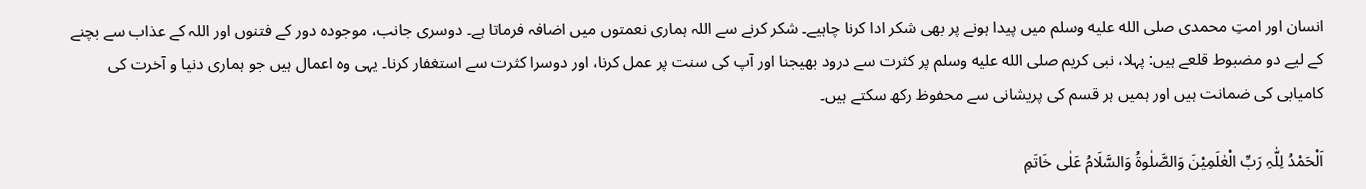انسان اور امتِ محمدی صلى الله عليه وسلم میں پیدا ہونے پر بھی شکر ادا کرنا چاہیے۔ شکر کرنے سے اللہ ہماری نعمتوں میں اضافہ فرماتا ہے۔ دوسری جانب، موجودہ دور کے فتنوں اور اللہ کے عذاب سے بچنے کے لیے دو مضبوط قلعے ہیں: پہلا، نبی کریم صلى الله عليه وسلم پر کثرت سے درود بھیجنا اور آپ کی سنت پر عمل کرنا، اور دوسرا کثرت سے استغفار کرنا۔ یہی وہ اعمال ہیں جو ہماری دنیا و آخرت کی کامیابی کی ضمانت ہیں اور ہمیں ہر قسم کی پریشانی سے محفوظ رکھ سکتے ہیں۔

اَلْحَمْدُ لِلّٰہِ رَبِّ الْعٰلَمِیْنَ وَالصَّلٰوۃُ وَالسَّلَامُ عَلٰی خَاتَمِ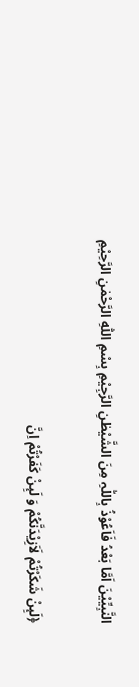النَّبِیِّیْنَ اَمَّا بَعْدُ فَاَعُوْذُ بِاللّٰہِ مِنَ الشَّیْطٰنِ الرَّجِیْمِ بِسْمِ اللّٰہِ الرَّحْمٰنِ الرَّحِیْمِ

﴿لَىِٕنْ شَكَرْتُمْ لَاَزِیْدَنَّكُمْ وَ لَىِٕنْ كَفَرْتُمْ اِنَّ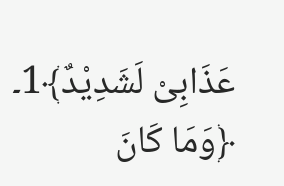عَذَابِیْ لَشَدِیْدٌ﴾1۔ ﴿وَمَا كَانَ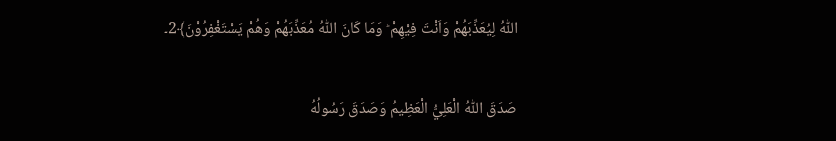اللّٰهُ لِیُعَذِّبَهُمْ وَاَنْتَ فِیْهِمْ ؕ وَمَا كَانَ اللّٰهُ مُعَذِّبَهُمْ وَهُمْ یَسْتَغْفِرُوْنَ﴾2۔

صَدَقَ اللّٰهُ الْعَلِيُّ الْعَظِيمُ وَصَدَقَ رَسُولُهُ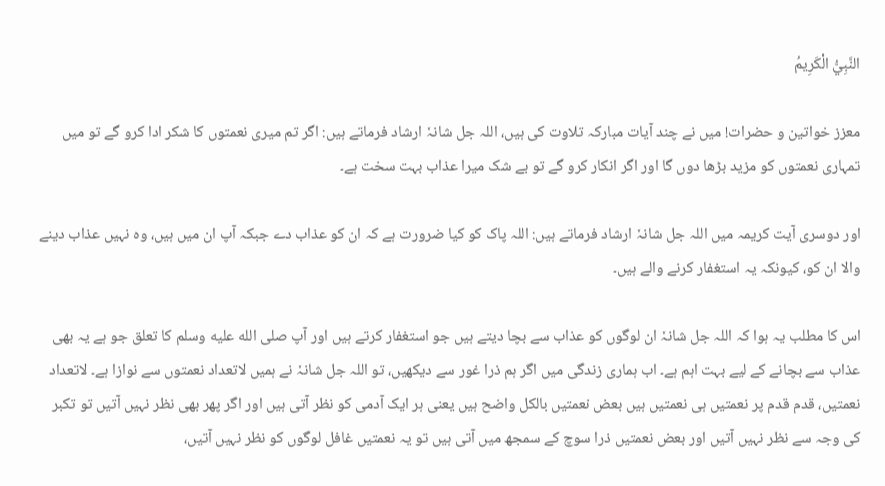النَّبِيُّ الْكَرِيمُ

معزز خواتین و حضرات! میں نے چند آیات مبارکہ تلاوت کی ہیں، اللہ جل شانہٗ ارشاد فرماتے ہیں: اگر تم میری نعمتوں کا شکر ادا کرو گے تو میں تمہاری نعمتوں کو مزید بڑھا دوں گا اور اگر انکار کرو گے تو بے شک میرا عذاب بہت سخت ہے۔

اور دوسری آیت کریمہ میں اللہ جل شانہٗ ارشاد فرماتے ہیں: اللہ پاک کو کیا ضرورت ہے کہ ان کو عذاب دے جبکہ آپ ان میں ہیں، وہ نہیں عذاب دینے والا ان کو، کیونکہ یہ استغفار کرنے والے ہیں۔

اس کا مطلب یہ ہوا کہ اللہ جل شانہٗ ان لوگوں کو عذاب سے بچا دیتے ہیں جو استغفار کرتے ہیں اور آپ صلى الله عليه وسلم کا تعلق جو ہے یہ بھی عذاب سے بچانے کے لیے بہت اہم ہے۔ اب ہماری زندگی میں اگر ہم ذرا غور سے دیکھیں، تو اللہ جل شانہٗ نے ہمیں لاتعداد نعمتوں سے نوازا ہے۔ لاتعداد نعمتیں، قدم قدم پر نعمتیں ہی نعمتیں ہیں بعض نعمتیں بالکل واضح ہیں یعنی ہر ایک آدمی کو نظر آتی ہیں اور اگر پھر بھی نظر نہیں آتیں تو تکبر کی وجہ سے نظر نہیں آتیں اور بعض نعمتیں ذرا سوچ کے سمجھ میں آتی ہیں تو یہ نعمتیں غافل لوگوں کو نظر نہیں آتیں،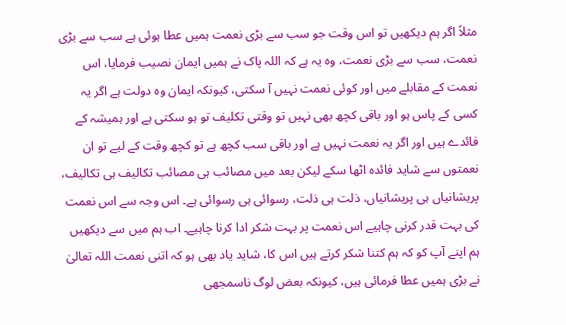مثلاً اگر ہم دیکھیں تو اس وقت جو سب سے بڑی نعمت ہمیں عطا ہوئی ہے سب سے بڑی نعمت، سب سے بڑی نعمت، وہ یہ ہے کہ اللہ پاک نے ہمیں ایمان نصیب فرمایا، اس نعمت کے مقابلے میں اور کوئی نعمت نہیں آ سکتی، کیونکہ ایمان وہ دولت ہے اگر یہ کسی کے پاس ہو اور باقی کچھ بھی نہیں تو وقتی تکلیف تو ہو سکتی ہے اور ہمیشہ کے فائدے ہیں اور اگر یہ نعمت نہیں ہے اور باقی سب کچھ ہے تو کچھ وقت کے لیے تو ان نعمتوں سے شاید فائدہ اٹھا سکے لیکن بعد میں مصائب ہی مصائب تکالیف ہی تکالیف، پریشانیاں ہی پریشانیاں، ذلت ہی ذلت، رسوائی ہی رسوائی ہے۔ اس وجہ سے اس نعمت کی بہت قدر کرنی چاہیے اس نعمت پر بہت شکر ادا کرنا چاہیے۔ اب ہم میں سے دیکھیں ہم اپنے آپ کو کہ ہم کتنا شکر کرتے ہیں اس کا، شاید یاد بھی ہو کہ اتنی نعمت اللہ تعالیٰ نے بڑی ہمیں عطا فرمائی ہیں، کیونکہ بعض لوگ ناسمجھی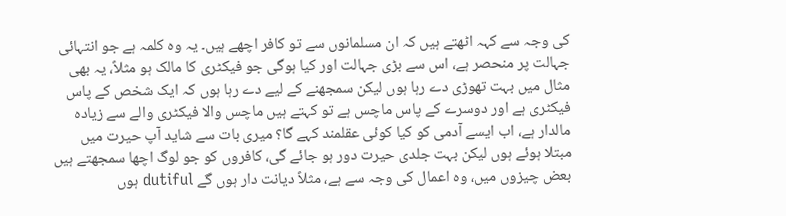کی وجہ سے کہہ اٹھتے ہیں کہ ان مسلمانوں سے تو کافر اچھے ہیں۔ یہ وہ کلمہ ہے جو انتہائی جہالت پر منحصر ہے، اس سے بڑی جہالت اور کیا ہوگی جو فیکٹری کا مالک ہو مثلاً، یہ بھی مثال میں بہت تھوڑی دے رہا ہوں لیکن سمجھنے کے لیے دے رہا ہوں کہ ایک شخص کے پاس فیکٹری ہے اور دوسرے کے پاس ماچس ہے تو کہتے ہیں ماچس والا فیکٹری والے سے زیادہ مالدار ہے، اب ایسے آدمی کو کیا کوئی عقلمند کہے گا؟ میری بات سے شاید آپ حیرت میں مبتلا ہوئے ہوں لیکن بہت جلدی حیرت دور ہو جائے گی، کافروں کو جو لوگ اچھا سمجھتے ہیں بعض چیزوں میں، وہ اعمال کی وجہ سے ہے، مثلاً دیانت دار ہوں گے dutiful ہوں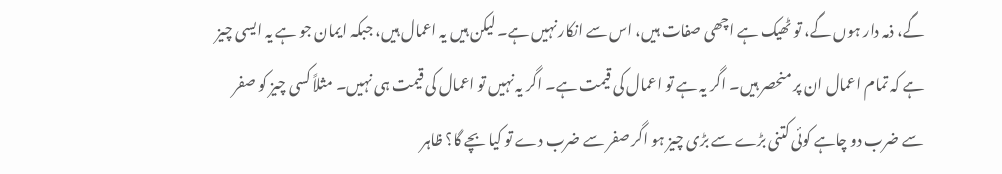گے، ذمہ دار ہوں گے، تو ٹھیک ہے اچھی صفات ہیں، اس سے انکار نہیں ہے۔ لیکن ہیں یہ اعمال ہیں، جبکہ ایمان جو ہے یہ ایسی چیز ہے کہ تمام اعمال ان پر منحصر ہیں۔ اگر یہ ہے تو اعمال کی قیمت ہے۔ اگر یہ نہیں تو اعمال کی قیمت ہی نہیں۔ مثلاً کسی چیز کو صفر سے ضرب دو چاہے کوئی کتنی بڑے سے بڑی چیز ہو اگر صفر سے ضرب دے تو کیا بچے گا؟ ظاہر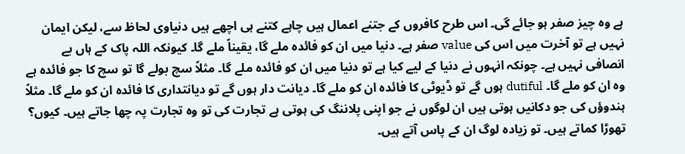ہے وہ چیز صفر ہو جائے گی۔ اس طرح کافروں کے جتنے اعمال ہیں چاہے کتنے ہی اچھے ہیں دنیاوی لحاظ سے، لیکن ایمان نہیں ہے تو آخرت میں اس کی value صفر ہے۔ دنیا میں ان کو فائدہ ملے گا، یقیناً ملے گا۔ کیونکہ اللہ پاک کے ہاں بے انصافی نہیں ہے۔ چونکہ انہوں نے دنیا کے لیے کیا ہے تو دنیا میں ان کو فائدہ ملے گا۔ مثلاً سچ بولے گا تو سچ کا جو فائدہ ہے وہ ان کو ملے گا۔ dutiful ہوں گے تو ڈیوٹی کا فائدہ ان کو ملے گا۔ دیانت دار ہوں گے تو دیانتداری کا فائدہ ان کو ملے گا۔ مثلاً ہندوؤں کی جو دکانیں ہوتی ہیں ان لوگوں نے جو اپنی پلاننگ کی ہوتی ہے تجارت کی تو وہ تجارت پہ چھا جاتے ہیں۔ کیوں؟ تھوڑا کماتے ہیں۔ تو زیادہ لوگ ان کے پاس آتے ہیں۔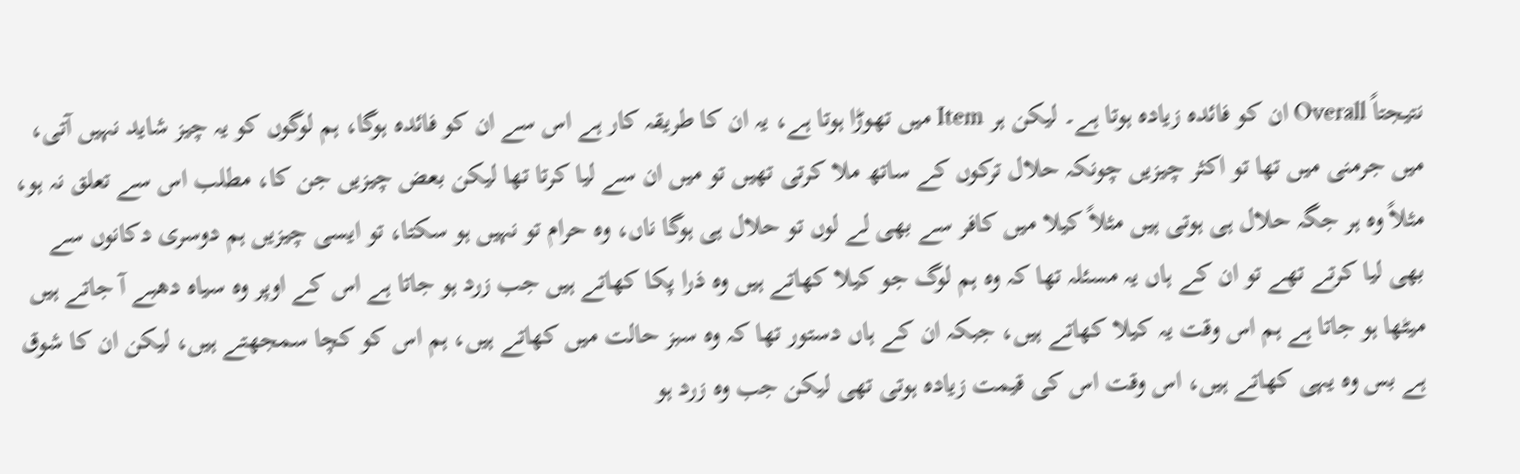نتیجتاً Overall ان کو فائدہ زیادہ ہوتا ہے۔ لیکن ہر Item میں تھوڑا ہوتا ہے، یہ ان کا طریقہ کار ہے اس سے ان کو فائدہ ہوگا، ہم لوگوں کو یہ چیز شاید نہیں آتی، میں جرمنی میں تھا تو اکثر چیزیں چونکہ حلال ترکوں کے ساتھ ملا کرتی تھیں تو میں ان سے لیا کرتا تھا لیکن بعض چیزیں جن کا، مطلب اس سے تعلق نہ ہو، مثلاً وہ ہر جگہ حلال ہی ہوتی ہیں مثلاً کیلا میں کافر سے بھی لے لوں تو حلال ہی ہوگا ناں، وہ حرام تو نہیں ہو سکتا، تو ایسی چیزیں ہم دوسری دکانوں سے بھی لیا کرتے تھے تو ان کے ہاں یہ مسئلہ تھا کہ وہ ہم لوگ جو کیلا کھاتے ہیں وہ ذرا پکا کھاتے ہیں جب زرد ہو جاتا ہے اس کے اوپر وہ سیاہ دھبے آ جاتے ہیں میٹھا ہو جاتا ہے ہم اس وقت یہ کیلا کھاتے ہیں، جبکہ ان کے ہاں دستور تھا کہ وہ سبز حالت میں کھاتے ہیں، ہم اس کو کچا سمجھتے ہیں، لیکن ان کا شوق ہے بس وہ یہی کھاتے ہیں، اس وقت اس کی قیمت زیادہ ہوتی تھی لیکن جب وہ زرد ہو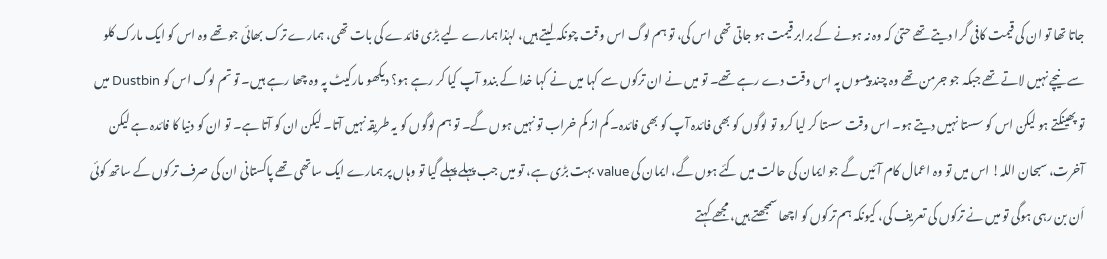جاتا تھا تو ان کی قیمت کافی گرا دیتے تھے حتیٰ کہ وہ نہ ہونے کے برابر قیمت ہو جاتی تھی اس کی، تو ہم لوگ اس وقت چونکہ لیتے ہیں، لہٰذا ہمارے لیے بڑی فائدے کی بات تھی، ہمارے ترک بھائی جو تھے وہ اس کو ایک مارک کلو سے نیچے نہیں لاتے تھے جبکہ جو جرمن تھے وہ چند پیسوں پہ اس وقت دے رہے تھے۔ تو میں نے ان ترکوں سے کہا میں نے کہا خدا کے بندو آپ کیا کر رہے ہو؟ دیکھو مارکیٹ پہ وہ چھا رہے ہیں۔ تو تم لوگ اس کو Dustbin میں تو پھینکتے ہو لیکن اس کو سستا نہیں دیتے ہو۔ اس وقت سستا کر لیا کرو تو لوگوں کو بھی فائدہ آپ کو بھی فائدہ۔ کم از کم خراب تو نہیں ہوں گے۔ تو ہم لوگوں کو یہ طریقہ نہیں آتا۔ لیکن ان کو آتا ہے۔ تو ان کو دنیا کا فائدہ ہے لیکن آخرت، سبحان اللہ! اس میں تو وہ اعمال کام آئیں گے جو ایمان کی حالت میں کئے ہوں گے، ایمان کی value بہت بڑی ہے، تو میں جب پہلے پہلے گیا تو وہاں پر ہمارے ایک ساتھی تھے پاکستانی ان کی صرف ترکوں کے ساتھ کوئی اَن بن رہی ہوگی تو میں نے ترکوں کی تعریف کی، کیونکہ ہم ترکوں کو اچھا سمجھتے ہیں، مجھے کہتے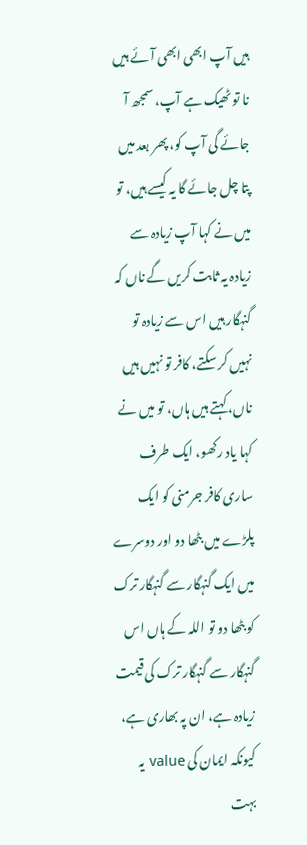ہیں آپ ابھی ابھی آئے ہیں نا تو ٹھیک ہے آپ، سمجھ آ جائے گی آپ کو، پھر بعد میں پتا چل جائے گا یہ کیسے ہیں، تو میں نے کہا آپ زیادہ سے زیادہ یہ ثابت کریں گے ناں کہ گنہگار ہیں اس سے زیادہ تو نہیں کر سکتے، کافر تو نہیں ہیں ناں، کہتے ہیں ہاں، تو میں نے کہا یاد رکھو، ایک طرف ساری کافر جرمنی کو ایک پلڑے میں بٹھا دو اور دوسرے میں ایک گنہگار سے گنہگار ترک کو بٹھا دو تو اللہ کے ہاں اس گنہگار سے گنہگار ترک کی قیمت زیادہ ہے، ان پہ بھاری ہے، کیونکہ ایمان کی value یہ بہت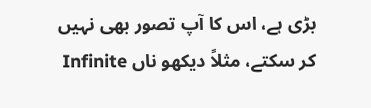بڑی ہے، اس کا آپ تصور بھی نہیں کر سکتے، مثلاً دیکھو ناں Infinite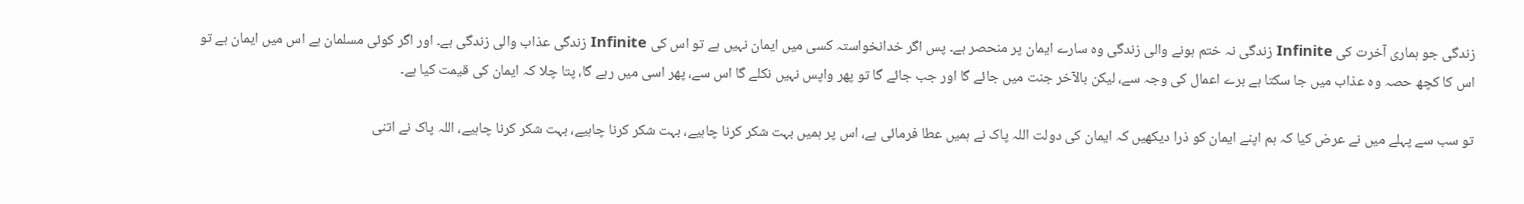زندگی جو ہماری آخرت کی Infinite زندگی نہ ختم ہونے والی زندگی وہ سارے ایمان پر منحصر ہے۔ پس اگر خدانخواستہ کسی میں ایمان نہیں ہے تو اس کی Infinite زندگی عذاب والی زندگی ہے۔ اور اگر کوئی مسلمان ہے اس میں ایمان ہے تو اس کا کچھ حصہ وہ عذاب میں جا سکتا ہے برے اعمال کی وجہ سے، لیکن بالآخر جنت میں جائے گا اور جب جائے گا تو پھر واپس نہیں نکلے گا اس سے، پھر اسی میں رہے گا، پتا چلا کہ ایمان کی قیمت کیا ہے۔

تو سب سے پہلے میں نے عرض کیا کہ ہم اپنے ایمان کو ذرا دیکھیں کہ ایمان کی دولت اللہ پاک نے ہمیں عطا فرمائی ہے، اس پر ہمیں بہت شکر کرنا چاہیے، بہت شکر کرنا چاہیے، بہت شکر کرنا چاہیے، اللہ پاک نے اتنی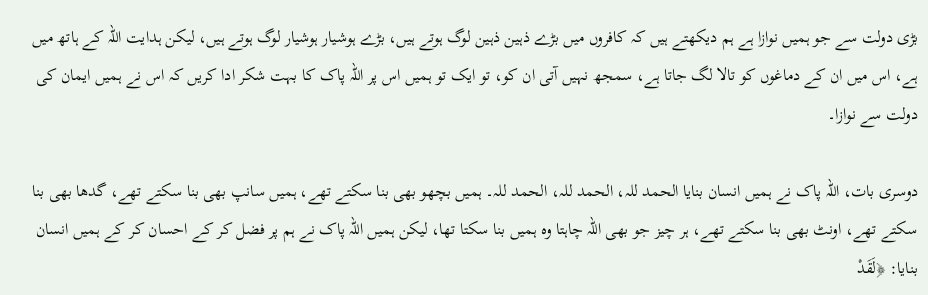بڑی دولت سے جو ہمیں نوازا ہے ہم دیکھتے ہیں کہ کافروں میں بڑے ذہین ذہین لوگ ہوتے ہیں، بڑے ہوشیار ہوشیار لوگ ہوتے ہیں، لیکن ہدایت اللہ کے ہاتھ میں ہے، اس میں ان کے دماغوں کو تالا لگ جاتا ہے، سمجھ نہیں آتی ان کو، تو ایک تو ہمیں اس پر اللہ پاک کا بہت شکر ادا کریں کہ اس نے ہمیں ایمان کی دولت سے نوازا۔

دوسری بات، اللہ پاک نے ہمیں انسان بنایا الحمد للہ، الحمد للہ، الحمد للہ۔ ہمیں بچھو بھی بنا سکتے تھے، ہمیں سانپ بھی بنا سکتے تھے، گدھا بھی بنا سکتے تھے، اونٹ بھی بنا سکتے تھے، ہر چیز جو بھی اللہ چاہتا وہ ہمیں بنا سکتا تھا، لیکن ہمیں اللہ پاک نے ہم پر فضل کر کے احسان کر کے ہمیں انسان بنایا: ﴿لَقَدْ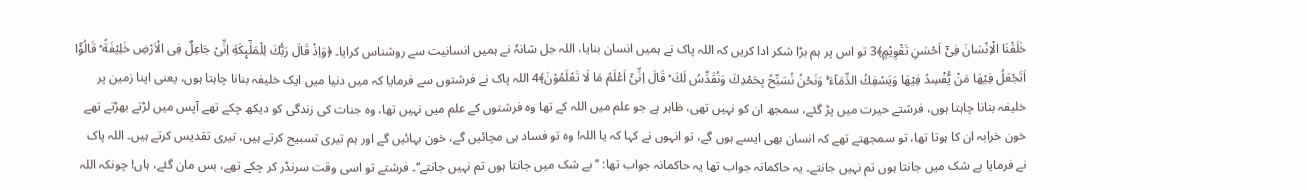خَلَقْنَا الْاِنْسَانَ فِیْۤ اَحْسَنِ تَقْوِیْمٍ﴾3 تو اس پر ہم بڑا شکر ادا کریں کہ اللہ پاک نے ہمیں انسان بنایا، اللہ جل شانہٗ نے ہمیں انسانیت سے روشناس کرایا۔ ﴿وَاِذْ قَالَ رَبُّكَ لِلْمَلٰٓىِٕكَةِ اِنِّیْ جَاعِلٌ فِی الْاَرْضِ خَلِیْفَةً ؕ قَالُوْۤا اَتَجْعَلُ فِیْهَا مَنْ یُّفْسِدُ فِیْهَا وَیَسْفِكُ الدِّمَآءَ ۚ وَنَحْنُ نُسَبِّحُ بِحَمْدِكَ وَنُقَدِّسُ لَكَ ؕ قَالَ اِنِّیْۤ اَعْلَمُ مَا لَا تَعْلَمُوْنَ﴾4 اللہ پاک نے فرشتوں سے فرمایا کہ میں دنیا میں ایک خلیفہ بنانا چاہتا ہوں، یعنی اپنا زمین پر خلیفہ بنانا چاہتا ہوں، فرشتے حیرت میں پڑ گئے، سمجھ ان کو نہیں تھی، ظاہر ہے جو علم میں اللہ کے تھا وہ فرشتوں کے علم میں نہیں تھا، وہ جنات کی زندگی کو دیکھ چکے تھے آپس میں لڑتے بھڑتے تھے خون خرابہ ان کا ہوتا تھا، تو سمجھتے تھے کہ انسان بھی ایسے ہوں گے، تو انہوں نے کہا کہ یا اللہ! وہ تو فساد ہی مچائیں گے، خون بہائیں گے اور ہم تیری تسبیح کرتے ہیں، تیری تقدیس کرتے ہیں۔ اللہ پاک نے فرمایا بے شک میں جانتا ہوں تم نہیں جانتے۔ یہ حاکمانہ جواب تھا یہ حاکمانہ جواب تھا: ’’بے شک میں جانتا ہوں تم نہیں جانتے‘‘۔ فرشتے تو اسی وقت سرنڈر کر چکے تھے، بس مان گئے، ہاں! چونکہ اللہ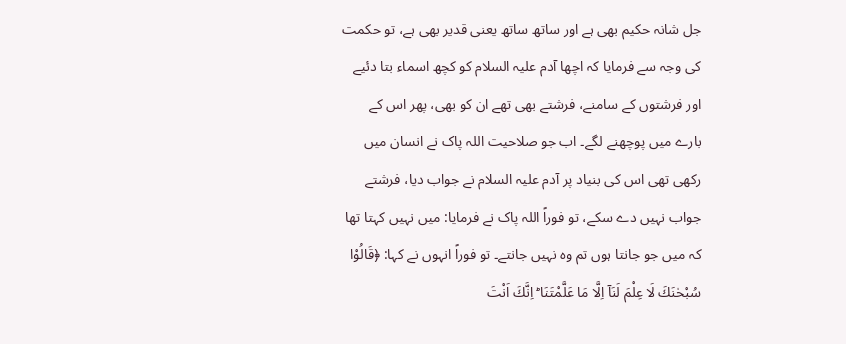جل شانہ حکیم بھی ہے اور ساتھ ساتھ یعنی قدیر بھی ہے، تو حکمت کی وجہ سے فرمایا کہ اچھا آدم علیہ السلام کو کچھ اسماء بتا دئیے اور فرشتوں کے سامنے، فرشتے بھی تھے ان کو بھی، پھر اس کے بارے میں پوچھنے لگے۔ اب جو صلاحیت اللہ پاک نے انسان میں رکھی تھی اس کی بنیاد پر آدم علیہ السلام نے جواب دیا، فرشتے جواب نہیں دے سکے، تو فوراً اللہ پاک نے فرمایا: میں نہیں کہتا تھا کہ میں جو جانتا ہوں تم وہ نہیں جانتے۔ تو فوراً انہوں نے کہا: ﴿قَالُوْا سُبْحٰنَكَ لَا عِلْمَ لَنَاۤ اِلَّا مَا عَلَّمْتَنَا ؕ اِنَّكَ اَنْتَ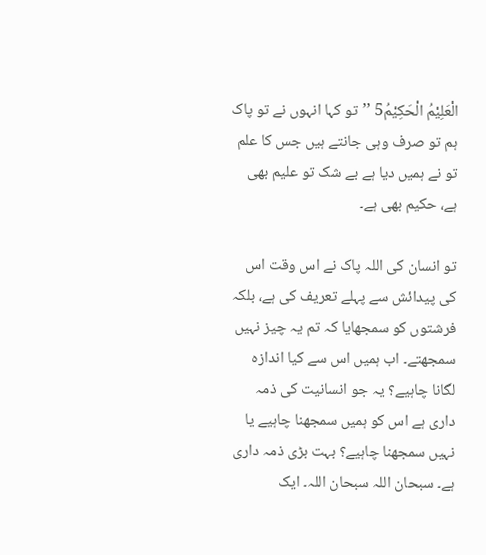الْعَلِیْمُ الْحَكِیْمُ5 ’’تو کہا انہوں نے تو پاک ہم تو صرف وہی جانتے ہیں جس کا علم تو نے ہمیں دیا ہے بے شک تو علیم بھی ہے، حکیم بھی ہے۔

تو انسان کی اللہ پاک نے اس وقت اس کی پیدائش سے پہلے تعریف کی ہے، بلکہ فرشتوں کو سمجھایا کہ تم یہ چیز نہیں سمجھتے۔ اب ہمیں اس سے کیا اندازہ لگانا چاہیے؟ یہ جو انسانیت کی ذمہ داری ہے اس کو ہمیں سمجھنا چاہیے یا نہیں سمجھنا چاہیے؟ بہت بڑی ذمہ داری ہے۔ سبحان اللہ سبحان اللہ۔ ایک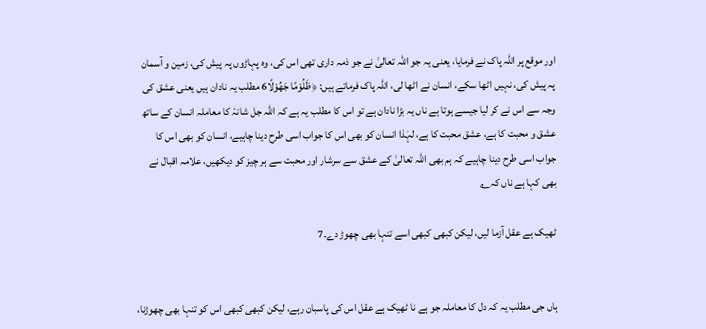اور موقع پر اللہ پاک نے فرمایا، یعنی یہ جو اللہ تعالیٰ نے جو ذمہ داری تھی اس کی، وہ پہاڑوں پہ پیش کی، زمین و آسمان پہ پیش کی، نہیں اٹھا سکے، انسان نے اٹھا لی، اللہ پاک فرماتے ہیں: ﴿ظَلُوْمًا جَهُوْلًا6 مطلب یہ نادان ہیں یعنی عشق کی وجہ سے اس نے کر لیا جیسے ہوتا ہے ناں یہ بڑا نادان ہے تو اس کا مطلب یہ ہے کہ اللہ جل شانہٗ کا معاملہ انسان کے ساتھ عشق و محبت کا ہے، عشق محبت کا ہے، لہٰذا انسان کو بھی اس کا جواب اسی طرح دینا چاہیے، انسان کو بھی اس کا جواب اسی طرح دینا چاہیے کہ ہم بھی اللہ تعالیٰ کے عشق سے سرشار اور محبت سے ہر چیز کو دیکھیں، علامہ اقبال نے بھی کہا ہے ناں کہ؎

ٹھیک ہے عقل آزما لیں، لیکن کبھی کبھی اسے تنہا بھی چھوڑ دے۔7


ہاں جی مطلب یہ کہ دل کا معاملہ جو ہے نا ٹھیک ہے عقل اس کی پاسبان رہے، لیکن کبھی کبھی اس کو تنہا بھی چھوڑنا،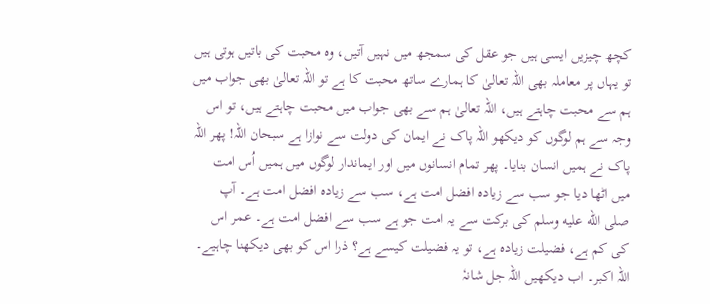کچھ چیزیں ایسی ہیں جو عقل کی سمجھ میں نہیں آتیں، وہ محبت کی باتیں ہوتی ہیں تو یہاں پر معاملہ بھی اللہ تعالیٰ کا ہمارے ساتھ محبت کا ہے تو اللہ تعالیٰ بھی جواب میں ہم سے محبت چاہتے ہیں، اللہ تعالیٰ ہم سے بھی جواب میں محبت چاہتے ہیں، تو اس وجہ سے ہم لوگوں کو دیکھو اللہ پاک نے ایمان کی دولت سے نوازا ہے سبحان اللہ! پھر اللہ پاک نے ہمیں انسان بنایا۔ پھر تمام انسانوں میں اور ایماندار لوگوں میں ہمیں اُس امت میں اٹھا دیا جو سب سے زیادہ افضل امت ہے، سب سے زیادہ افضل امت ہے۔ آپ صلى الله عليه وسلم کی برکت سے یہ امت جو ہے سب سے افضل امت ہے۔ عمر اس کی کم ہے، فضیلت زیادہ ہے، تو یہ فضیلت کیسے ہے؟ ذرا اس کو بھی دیکھنا چاہیے۔ اللہ اکبر۔ اب دیکھیں اللہ جل شانہٗ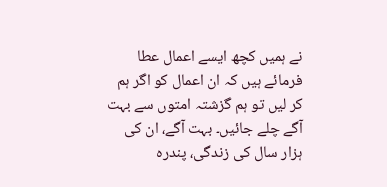نے ہمیں کچھ ایسے اعمال عطا فرمائے ہیں کہ ان اعمال کو اگر ہم کر لیں تو ہم گزشتہ امتوں سے بہت آگے چلے جائیں۔ بہت آگے، ان کی ہزار سال کی زندگی، پندرہ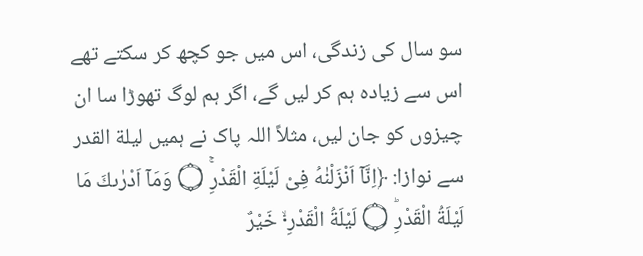سو سال کی زندگی، اس میں جو کچھ کر سکتے تھے اس سے زیادہ ہم کر لیں گے، اگر ہم لوگ تھوڑا سا ان چیزوں کو جان لیں، مثلاً اللہ پاک نے ہمیں ليلة القدر سے نوازا: ﴿اِنَّاۤ اَنْزَلْنٰهُ فِیْ لَیْلَةِ الْقَدْرِۚ ۝ وَمَاۤ اَدْرٰىكَ مَا لَیْلَةُ الْقَدْرِؕ ۝ لَیْلَةُ الْقَدْرِ ۙ۬ خَیْرٌ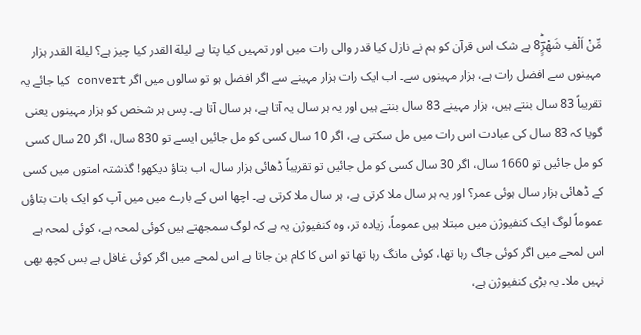مِّنْ اَلْفِ شَهْرٍؕؔ8 بے شک اس قرآن کو ہم نے نازل کیا قدر والی رات میں اور تمہیں کیا پتا ہے ليلة القدر کیا چیز ہے؟ ليلة القدر ہزار مہینوں سے افضل رات ہے، ہزار مہینوں سے۔ اب ایک رات ہزار مہینے سے اگر افضل ہو تو سالوں میں اگر convert کیا جائے یہ تقریباً 83 سال بنتے ہیں، ہزار مہینے 83 سال بنتے ہیں اور یہ ہر سال یہ آتا ہے، ہر سال آتا ہے۔ پس ہر شخص کو ہزار مہینوں یعنی گویا کہ 83 سال کی عبادت اس رات میں مل سکتی ہے، اگر 10 سال کسی کو مل جائیں ایسے تو 830 سال، اگر 20 سال کسی کو مل جائیں تو 1660 سال، اگر 30 سال کسی کو مل جائیں تو تقریباً ڈھائی ہزار سال، اب بتاؤ دیکھو! گذشتہ امتوں میں کسی کے ڈھائی ہزار سال ہوئی عمر؟ اور یہ ہر سال ملا کرتی ہے، ہر سال ملا کرتی ہے۔ اچھا اس کے بارے میں میں آپ کو ایک بات بتاؤں عموماً لوگ ایک کنفیوژن میں مبتلا ہیں عموماً، زیادہ تر، وہ کنفیوژن یہ ہے کہ لوگ سمجھتے ہیں کوئی لمحہ ہے، کوئی لمحہ ہے اس لمحے میں اگر کوئی جاگ رہا تھا، کوئی مانگ رہا تھا تو اس کا کام بن جاتا ہے اس لمحے میں اگر کوئی غافل ہے بس کچھ بھی نہیں ملا۔ یہ بڑی کنفیوژن ہے،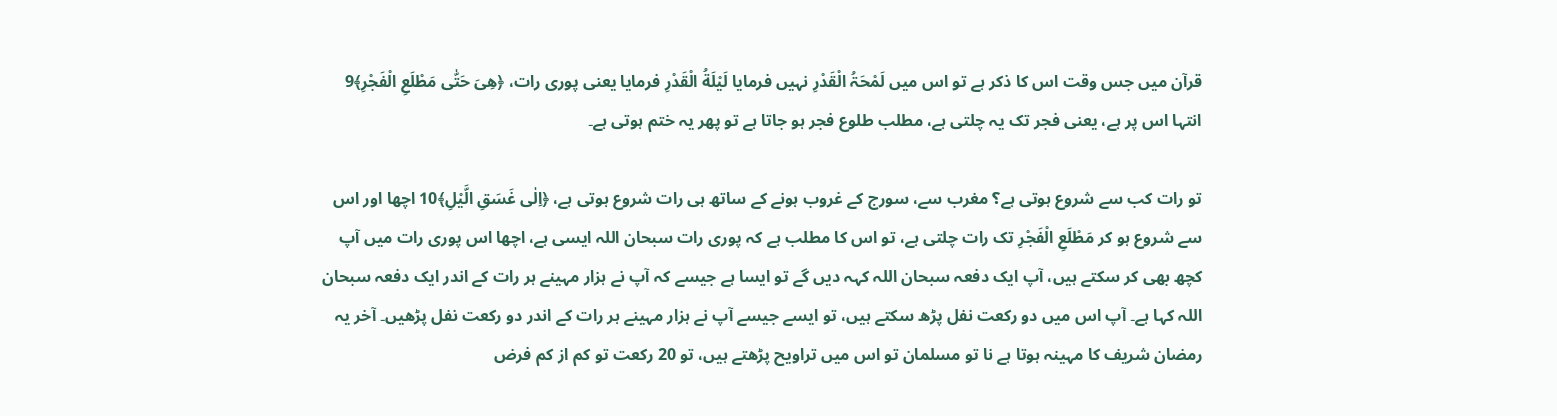قرآن میں جس وقت اس کا ذکر ہے تو اس میں لَمْحَۃُ الْقَدْرِ نہیں فرمایا لَيْلَةُ الْقَدْرِ فرمایا یعنی پوری رات، ﴿هِیَ حَتّٰی مَطْلَعِ الْفَجْرِ﴾9 انتہا اس پر ہے، یعنی فجر تک یہ چلتی ہے، مطلب طلوع فجر ہو جاتا ہے تو پھر یہ ختم ہوتی ہے۔

تو رات کب سے شروع ہوتی ہے؟ مغرب سے، سورج کے غروب ہونے کے ساتھ ہی رات شروع ہوتی ہے، ﴿اِلٰی غَسَقِ الَّیْلِ﴾10 اچھا اور اس سے شروع ہو کر مَطْلَعِ الْفَجْرِ تک رات چلتی ہے، تو اس کا مطلب ہے کہ پوری رات سبحان اللہ ایسی ہے، اچھا اس پوری رات میں آپ کچھ بھی کر سکتے ہیں، آپ ایک دفعہ سبحان اللہ کہہ دیں گے تو ایسا ہے جیسے کہ آپ نے ہزار مہینے ہر رات کے اندر ایک دفعہ سبحان اللہ کہا ہے۔ آپ اس میں دو رکعت نفل پڑھ سکتے ہیں، تو ایسے جیسے آپ نے ہزار مہینے ہر رات کے اندر دو رکعت نفل پڑھیں۔ آخر یہ رمضان شریف کا مہینہ ہوتا ہے نا تو مسلمان تو اس میں تراویح پڑھتے ہیں، تو 20 رکعت تو کم از کم فرض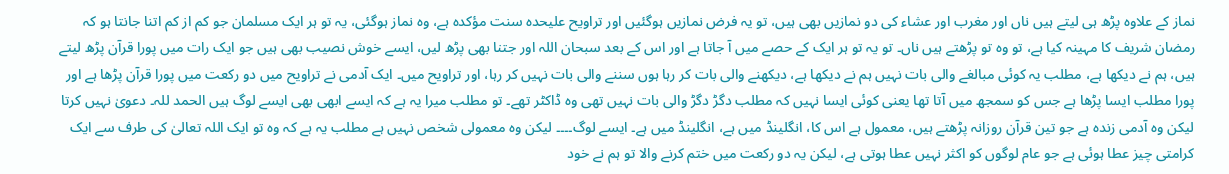نماز کے علاوہ پڑھ ہی لیتے ہیں ناں اور مغرب اور عشاء کی دو نمازیں بھی ہیں، تو یہ فرض نمازیں ہوگئیں اور تراویح علیحدہ سنت مؤکدہ ہے، وہ نماز ہوگئی، یہ تو ہر ایک مسلمان جو کم از کم اتنا جانتا ہو کہ رمضان شریف کا مہینہ کیا ہے، تو وہ تو پڑھتے ہیں ناں۔ تو یہ تو ہر ایک کے حصے میں آ جاتا ہے اور اس کے بعد سبحان اللہ اور جتنا بھی پڑھ لیں، ایسے خوش نصیب بھی ہیں جو ایک رات میں پورا قرآن پڑھ لیتے ہیں، ہم نے دیکھا ہے، مطلب یہ کوئی مبالغے والی بات نہیں ہم نے دیکھا ہے، دیکھنے والی بات کر رہا ہوں سننے والی بات نہیں کر رہا، اور تراویح میں۔ ایک آدمی نے تراویح میں دو رکعت میں پورا قرآن پڑھا ہے اور پورا مطلب ایسا پڑھا ہے جس کو سمجھ میں آتا تھا یعنی کوئی ایسا نہیں کہ مطلب دگڑ دگڑ والی بات نہیں تھی وہ ڈاکٹر تھے۔ تو مطلب میرا یہ ہے کہ ایسے ابھی بھی ایسے لوگ ہیں الحمد للہ۔ دعویٰ نہیں کرتا لیکن وہ آدمی زندہ ہے جو تین قرآن روزانہ پڑھتے ہیں، معمول ہے اس کا، انگلینڈ میں ہے، انگلینڈ میں ہے۔ ایسے لوگ۔۔۔۔ لیکن وہ معمولی شخص نہیں ہے مطلب یہ ہے کہ وہ تو ایک اللہ تعالیٰ کی طرف سے ایک کرامتی چیز عطا ہوئی ہے جو عام لوگوں کو اکثر نہیں عطا ہوتی ہے، لیکن یہ دو رکعت میں ختم کرنے والا تو ہم نے خود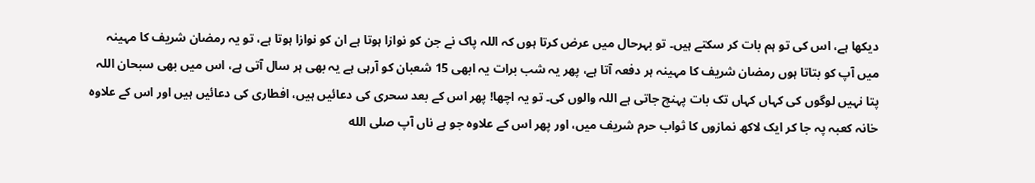دیکھا ہے، اس کی تو ہم بات کر سکتے ہیں۔ تو بہرحال میں عرض کرتا ہوں کہ اللہ پاک نے جن کو نوازا ہوتا ہے ان کو نوازا ہوتا ہے، تو یہ رمضان شریف کا مہینہ میں آپ کو بتاتا ہوں رمضان شریف کا مہینہ ہر دفعہ آتا ہے، پھر یہ شب برات یہ ابھی 15 شعبان کو آرہی ہے یہ بھی ہر سال آتی ہے، اس میں بھی سبحان اللہ پتا نہیں لوگوں کی کہاں کہاں تک بات پہنچ جاتی ہے اللہ والوں کی۔ تو یہ اچھا! پھر اس کے بعد سحری کی دعائیں ہیں، افطاری کی دعائیں ہیں اور اس کے علاوہ خانہ کعبہ پہ جا کر ایک لاکھ نمازوں کا ثواب حرم شریف میں، اور پھر اس کے علاوہ جو ہے ناں آپ صلى الله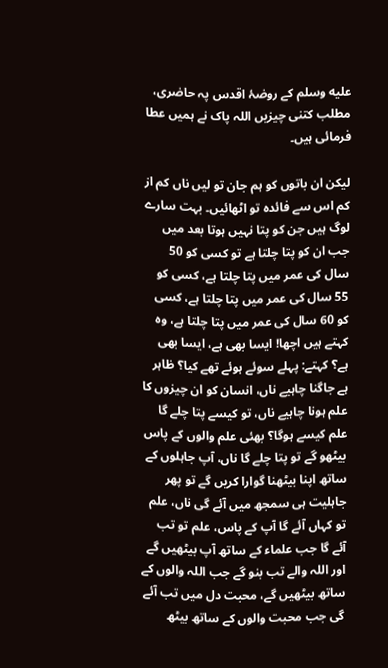عليه وسلم کے روضۂ اقدس پہ حاضری، مطلب کتنی چیزیں اللہ پاک نے ہمیں عطا فرمائی ہیں۔

لیکن ان باتوں کو ہم جان تو لیں ناں کم از کم اس سے فائدہ تو اٹھائیں۔ بہت سارے لوگ ہیں جن کو پتا نہیں ہوتا بعد میں جب ان کو پتا چلتا ہے تو کسی کو 50 سال کی عمر میں پتا چلتا ہے، کسی کو 55 سال کی عمر میں پتا چلتا ہے، کسی کو 60 سال کی عمر میں پتا چلتا ہے، وہ کہتے ہیں اچھا! ایسا بھی ہے، ایسا بھی ہے؟ کہتے: پہلے سوئے ہوئے تھے کیا؟ ظاہر ہے جاگنا چاہیے ناں، انسان کو ان چیزوں کا علم ہونا چاہیے ناں، تو کیسے پتا چلے گا علم کیسے ہوگا؟ بھئی علم والوں کے پاس بیٹھو گے تو پتا چلے گا ناں، آپ جاہلوں کے ساتھ اپنا بیٹھنا گوارا کریں گے تو پھر جاہلیت ہی سمجھ میں آئے گی ناں، علم تو کہاں آئے گا آپ کے پاس، علم تو تب آئے گا جب علماء کے ساتھ آپ بیٹھیں گے اور اللہ والے تب بنو گے جب اللہ والوں کے ساتھ بیٹھیں گے، محبت دل میں تب آئے گی جب محبت والوں کے ساتھ بیٹھ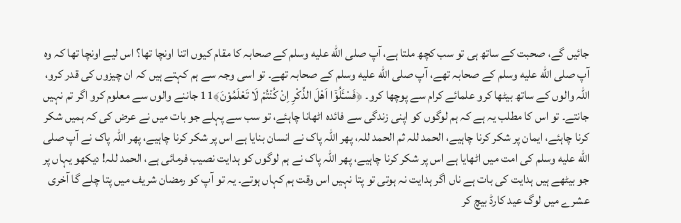جائیں گے، صحبت کے ساتھ ہی تو سب کچھ ملتا ہے، آپ صلى الله عليه وسلم کے صحابہ کا مقام کیوں اتنا اونچا تھا؟ اس لیے اونچا تھا کہ وہ آپ صلى الله عليه وسلم کے صحابہ تھے، آپ صلى الله عليه وسلم کے صحابہ تھے۔ تو اسی وجہ سے ہم کہتے ہیں کہ ان چیزوں کی قدر کرو، اللہ والوں کے ساتھ بیٹھا کرو علمائے کرام سے پوچھا کرو۔ ﴿فَسْـَٔلُوْۤا اَهْلَ الذِّكْرِ اِنْ كُنْتُمْ لَا تَعْلَمُوْنَ﴾11 جاننے والوں سے معلوم کرو اگر تم نہیں جانتے۔ تو اس کا مطلب یہ ہے کہ ہم لوگوں کو اپنی زندگی سے فائدہ اٹھانا چاہئے، تو سب سے پہلے جو بات میں نے عرض کی کہ ہمیں شکر کرنا چاہئے، ایمان پر شکر کرنا چاہیے، الحمد للہ ثم الحمد للہ، پھر اللہ پاک نے انسان بنایا ہے اس پر شکر کرنا چاہیے، پھر اللہ پاک نے آپ صلى الله عليه وسلم کی امت میں اٹھایا ہے اس پر شکر کرنا چاہیے، پھر اللہ پاک نے ہم لوگوں کو ہدایت نصیب فرمائی ہے، الحمد للہ! دیکھو یہاں پر جو بیٹھے ہیں ہدایت کی بات ہے ناں اگر ہدایت نہ ہوتی تو پتا نہیں اس وقت ہم کہاں ہوتے۔ یہ تو آپ کو رمضان شریف میں پتا چلے گا آخری عشرے میں لوگ عید کارڈ بیچ کر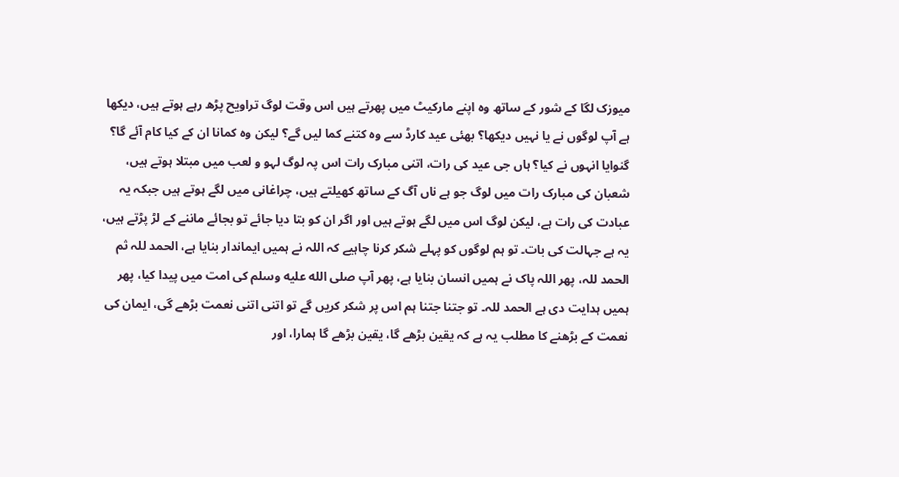میوزک لگا کے شور کے ساتھ وہ اپنے مارکیٹ میں پھرتے ہیں اس وقت لوگ تراویح پڑھ رہے ہوتے ہیں، دیکھا ہے آپ لوگوں نے یا نہیں دیکھا؟ بھئی عید کارڈ سے وہ کتنے کما لیں گے؟ لیکن وہ کمانا ان کے کیا کام آئے گا؟ گنوایا انہوں نے کیا؟ ہاں جی عید کی رات، اتنی مبارک رات اس پہ لوگ لہو و لعب میں مبتلا ہوتے ہیں، شعبان کی مبارک رات میں لوگ جو ہے ناں آگ کے ساتھ کھیلتے ہیں، چراغانی میں لگے ہوتے ہیں جبکہ یہ عبادت کی رات ہے، لیکن لوگ اس میں لگے ہوتے ہیں اور اگر ان کو بتا دیا جائے تو بجائے ماننے کے لڑ پڑتے ہیں، یہ ہے جہالت کی بات۔ تو ہم لوگوں کو پہلے شکر کرنا چاہیے کہ اللہ نے ہمیں ایماندار بنایا ہے، الحمد للہ ثم الحمد للہ، پھر اللہ پاک نے ہمیں انسان بنایا ہے، پھر آپ صلى الله عليه وسلم کی امت میں پیدا کیا، پھر ہمیں ہدایت دی ہے الحمد للہ۔ تو جتنا جتنا ہم اس پر شکر کریں گے تو اتنی اتنی نعمت بڑھے گی، ایمان کی نعمت کے بڑھنے کا مطلب یہ ہے کہ یقین بڑھے گا، یقین بڑھے گا ہمارا، اور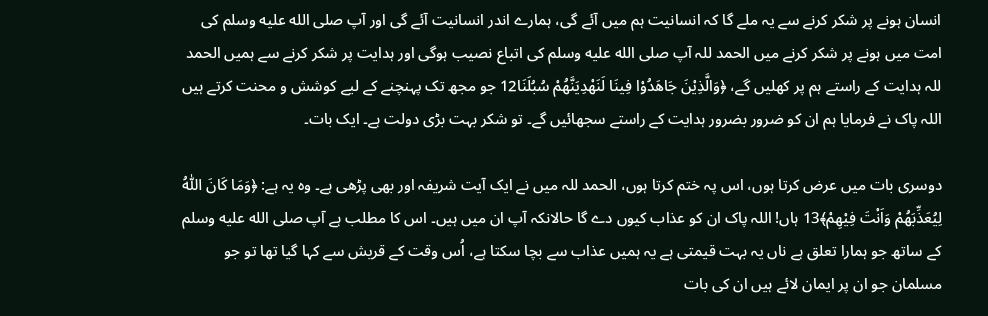انسان ہونے پر شکر کرنے سے یہ ملے گا کہ انسانیت ہم میں آئے گی، ہمارے اندر انسانیت آئے گی اور آپ صلى الله عليه وسلم کی امت میں ہونے پر شکر کرنے میں الحمد للہ آپ صلى الله عليه وسلم کی اتباع نصیب ہوگی اور ہدایت پر شکر کرنے سے ہمیں الحمد للہ ہدایت کے راستے ہم پر کھلیں گے، ﴿وَالَّذِيْنَ جَاهَدُوْا فِينَا لَنَهْدِيَنَّهُمْ سُبُلَنَا12 جو مجھ تک پہنچنے کے لیے کوشش و محنت کرتے ہیں اللہ پاک نے فرمایا ہم ان کو ضرور بضرور ہدایت کے راستے سجھائیں گے۔ تو شکر بہت بڑی دولت ہے۔ ایک بات۔

دوسری بات میں عرض کرتا ہوں، اس پہ ختم کرتا ہوں، الحمد للہ میں نے ایک آیت شریفہ اور بھی پڑھی ہے۔ وہ یہ ہے: ﴿وَمَا كَانَ اللّٰهُ لِیُعَذِّبَهُمْ وَاَنْتَ فِیْهِمْ﴾13 ہاں! اللہ پاک ان کو عذاب کیوں دے گا حالانکہ آپ ان میں ہیں۔ اس کا مطلب ہے آپ صلى الله عليه وسلم کے ساتھ جو ہمارا تعلق ہے ناں یہ بہت قیمتی ہے یہ ہمیں عذاب سے بچا سکتا ہے، اُس وقت کے قریش سے کہا گیا تھا تو جو مسلمان جو ان پر ایمان لائے ہیں ان کی بات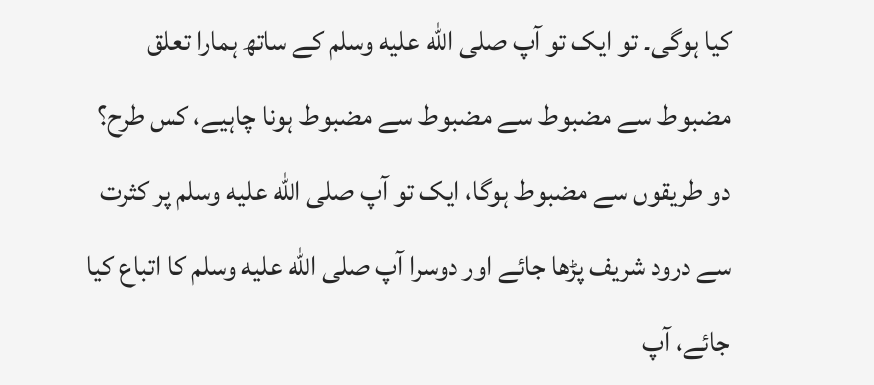کیا ہوگی۔ تو ایک تو آپ صلى الله عليه وسلم کے ساتھ ہمارا تعلق مضبوط سے مضبوط سے مضبوط سے مضبوط ہونا چاہیے، کس طرح؟ دو طریقوں سے مضبوط ہوگا، ایک تو آپ صلى الله عليه وسلم پر کثرت سے درود شریف پڑھا جائے اور دوسرا آپ صلى الله عليه وسلم کا اتباع کیا جائے، آپ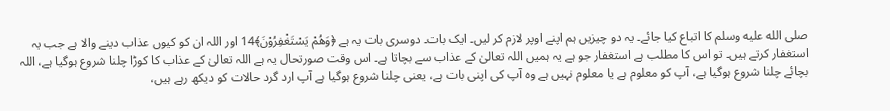صلى الله عليه وسلم کا اتباع کیا جائے۔ یہ دو چیزیں ہم اپنے اوپر لازم کر لیں۔ ایک بات۔ دوسری بات یہ ہے ﴿وَهُمْ یَسْتَغْفِرُوْنَ﴾14 اور اللہ ان کو کیوں عذاب دینے والا ہے جب یہ استغفار کرتے ہیں۔ تو اس کا مطلب ہے استغفار جو ہے یہ ہمیں اللہ تعالیٰ کے عذاب سے بچاتا ہے۔ اس وقت صورتحال یہ ہے اللہ تعالیٰ کے عذاب کا کوڑا چلنا شروع ہوگیا ہے، اللہ بچائے چلنا شروع ہوگیا ہے، آپ کو معلوم ہے یا معلوم نہیں ہے وہ آپ کی اپنی بات ہے، یعنی چلنا شروع ہوگیا ہے آپ ارد گرد حالات کو دیکھ رہے ہیں،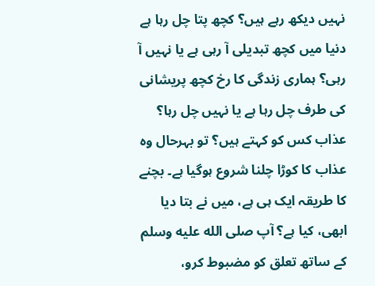نہیں دیکھ رہے ہیں؟ کچھ پتا چل رہا ہے دنیا میں کچھ تبدیلی آ رہی ہے یا نہیں آ رہی؟ ہماری زندگی کا رخ کچھ پریشانی کی طرف چل رہا ہے یا نہیں چل رہا؟ عذاب کس کو کہتے ہیں؟ تو بہرحال وہ عذاب کا کوڑا چلنا شروع ہوگیا ہے۔ بچنے کا طریقہ ایک ہی ہے، میں نے بتا دیا ابھی، کیا ہے؟ آپ صلى الله عليه وسلم کے ساتھ تعلق کو مضبوط کرو،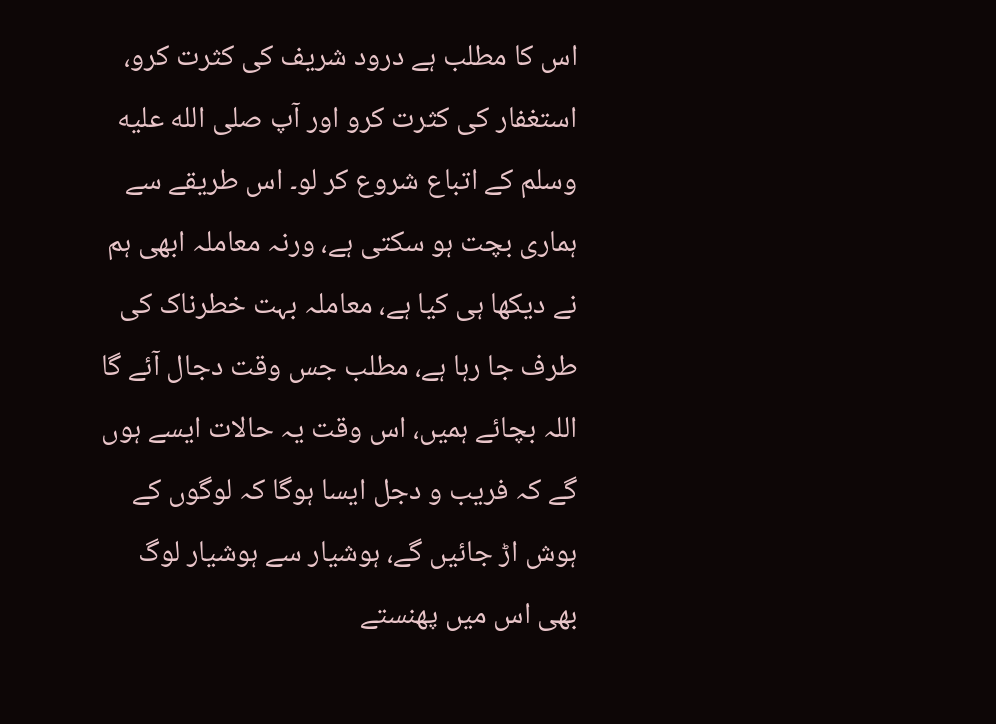اس کا مطلب ہے درود شریف کی کثرت کرو، استغفار کی کثرت کرو اور آپ صلى الله عليه وسلم کے اتباع شروع کر لو۔ اس طریقے سے ہماری بچت ہو سکتی ہے، ورنہ معاملہ ابھی ہم نے دیکھا ہی کیا ہے، معاملہ بہت خطرناک کی طرف جا رہا ہے، مطلب جس وقت دجال آئے گا اللہ بچائے ہمیں، اس وقت یہ حالات ایسے ہوں گے کہ فریب و دجل ایسا ہوگا کہ لوگوں کے ہوش اڑ جائیں گے، ہوشیار سے ہوشیار لوگ بھی اس میں پھنستے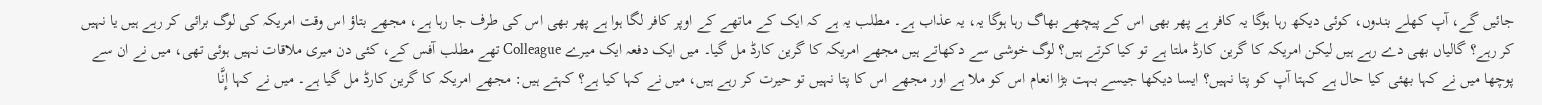جائیں گے، آپ کھلے بندوں، کوئی دیکھ رہا ہوگا یہ کافر ہے پھر بھی اس کے پیچھے بھاگ رہا ہوگا یہ، یہ عذاب ہے۔ مطلب یہ ہے کہ ایک کے ماتھے کے اوپر کافر لگا ہوا ہے پھر بھی اس کی طرف جا رہا ہے، مجھے بتاؤ اس وقت امریکہ کی لوگ برائی کر رہے ہیں یا نہیں کر رہے؟ گالیاں بھی دے رہے ہیں لیکن امریکہ کا گرین کارڈ ملتا ہے تو کیا کرتے ہیں؟ لوگ خوشی سے دکھاتے ہیں مجھے امریکہ کا گرین کارڈ مل گیا۔ میں ایک دفعہ ایک میرے Colleague تھے مطلب آفس کے، کئی دن میری ملاقات نہیں ہوئی تھی، میں نے ان سے پوچھا میں نے کہا بھئی کیا حال ہے کہتا آپ کو پتا نہیں؟ ایسا دیکھا جیسے بہت بڑا انعام اس کو ملا ہے اور مجھے اس کا پتا نہیں تو حیرت کر رہے ہیں، میں نے کہا کیا ہے؟ کہتے ہیں: مجھے امریکہ کا گرین کارڈ مل گیا ہے۔ میں نے کہا إِنَّا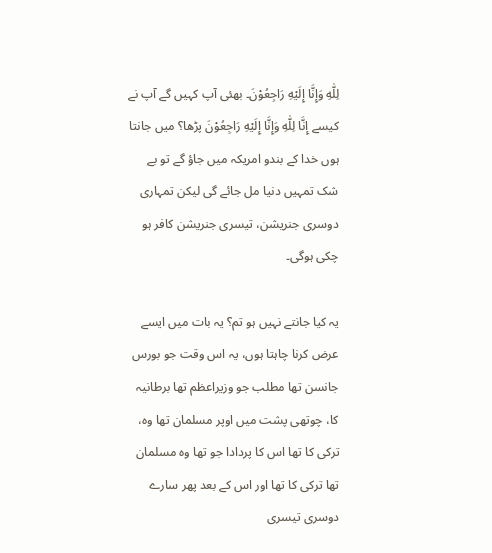لِلّٰهِ وَإِنَّا إِلَيْهِ رَاجِعُوْنَ۔ بھئی آپ کہیں گے آپ نے کیسے إِنَّا لِلّٰهِ وَإِنَّا إِلَيْهِ رَاجِعُوْنَ پڑھا؟ میں جانتا ہوں خدا کے بندو امریکہ میں جاؤ گے تو بے شک تمہیں دنیا مل جائے گی لیکن تمہاری دوسری جنریشن، تیسری جنریشن کافر ہو چکی ہوگی۔

یہ کیا جانتے نہیں ہو تم؟ یہ بات میں ایسے عرض کرنا چاہتا ہوں، یہ اس وقت جو بورس جانسن تھا مطلب جو وزیراعظم تھا برطانیہ کا، چوتھی پشت میں اوپر مسلمان تھا وہ، ترکی کا تھا اس کا پردادا جو تھا وہ مسلمان تھا ترکی کا تھا اور اس کے بعد پھر سارے دوسری تیسری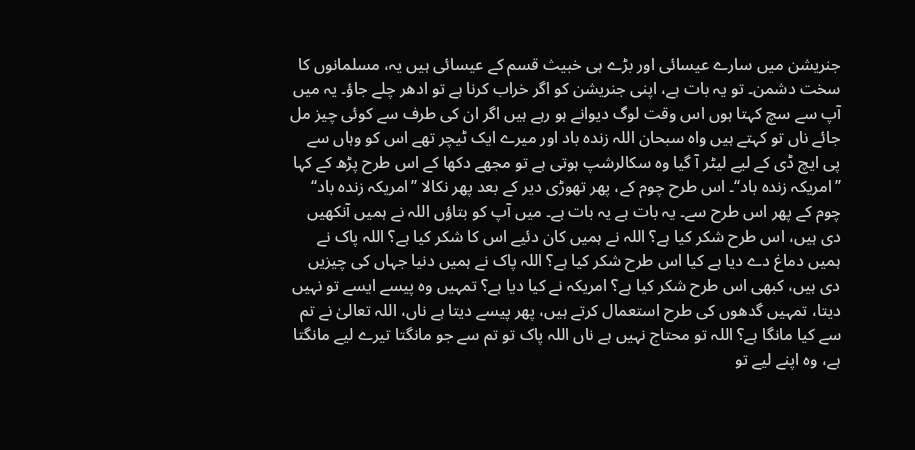جنریشن میں سارے عیسائی اور بڑے ہی خبیث قسم کے عیسائی ہیں یہ، مسلمانوں کا سخت دشمن۔ تو یہ بات ہے، اپنی جنریشن کو اگر خراب کرنا ہے تو ادھر چلے جاؤ۔ یہ میں آپ سے سچ کہتا ہوں اس وقت لوگ دیوانے ہو رہے ہیں اگر ان کی طرف سے کوئی چیز مل جائے ناں تو کہتے ہیں واہ سبحان اللہ زندہ باد اور میرے ایک ٹیچر تھے اس کو وہاں سے پی ایچ ڈی کے لیے لیٹر آ گیا وہ سکالرشپ ہوتی ہے تو مجھے دکھا کے اس طرح پڑھ کے کہا ’’امریکہ زندہ باد‘‘۔ اس طرح چوم کے، پھر تھوڑی دیر کے بعد پھر نکالا ’’امریکہ زندہ باد‘‘ چوم کے پھر اس طرح سے۔ یہ بات ہے یہ بات ہے۔ میں آپ کو بتاؤں اللہ نے ہمیں آنکھیں دی ہیں، اس طرح شکر کیا ہے؟ اللہ نے ہمیں کان دئیے اس کا شکر کیا ہے؟ اللہ پاک نے ہمیں دماغ دے دیا ہے کیا اس طرح شکر کیا ہے؟ اللہ پاک نے ہمیں دنیا جہاں کی چیزیں دی ہیں، کبھی اس طرح شکر کیا ہے؟ امریکہ نے کیا دیا ہے؟ تمہیں وہ پیسے ایسے تو نہیں دیتا، تمہیں گدھوں کی طرح استعمال کرتے ہیں، پھر پیسے دیتا ہے ناں، اللہ تعالیٰ نے تم سے کیا مانگا ہے؟ اللہ تو محتاج نہیں ہے ناں اللہ پاک تو تم سے جو مانگتا تیرے لیے مانگتا ہے، وہ اپنے لیے تو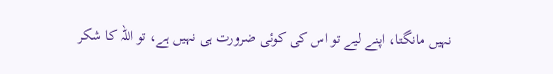نہیں مانگتا، اپنے لیے تو اس کی کوئی ضرورت ہی نہیں ہے، تو اللہ کا شکر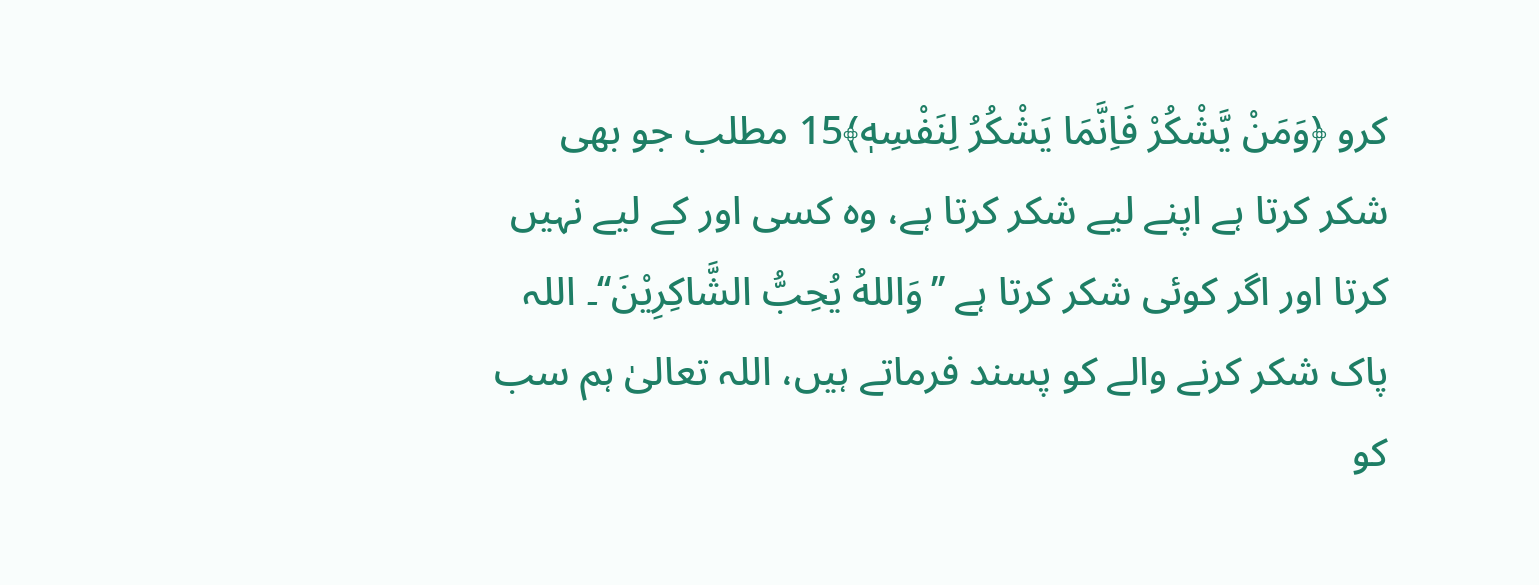کرو ﴿وَمَنْ یَّشْكُرْ فَاِنَّمَا یَشْكُرُ لِنَفْسِهٖ﴾15 مطلب جو بھی شکر کرتا ہے اپنے لیے شکر کرتا ہے، وہ کسی اور کے لیے نہیں کرتا اور اگر کوئی شکر کرتا ہے ’’وَاللهُ يُحِبُّ الشَّاكِرِيْنَ‘‘۔ اللہ پاک شکر کرنے والے کو پسند فرماتے ہیں، اللہ تعالیٰ ہم سب کو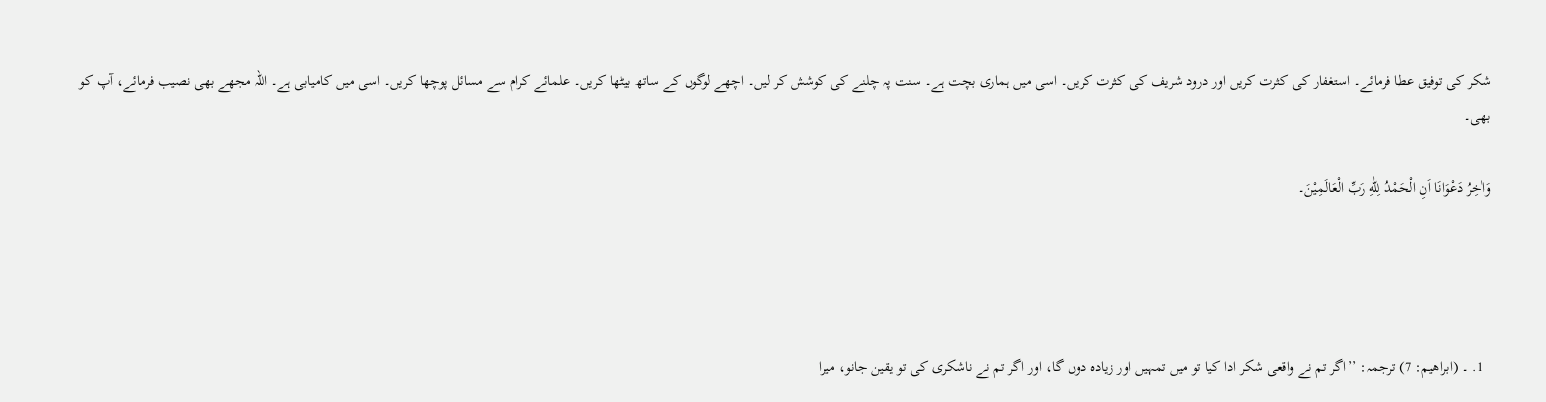شکر کی توفیق عطا فرمائے۔ استغفار کی کثرت کریں اور درود شریف کی کثرت کریں۔ اسی میں ہماری بچت ہے۔ سنت پہ چلنے کی کوشش کر لیں۔ اچھے لوگوں کے ساتھ بیٹھا کریں۔ علمائے کرام سے مسائل پوچھا کریں۔ اسی میں کامیابی ہے۔ اللہ مجھے بھی نصیب فرمائے، آپ کو بھی۔

وَاٰخِرُ دَعْوَانَا اَنِ الْحَمْدُ لِلّٰهِ رَبِّ الْعَالَمِيْنَ۔




  1. ۔ (ابراھیم: 7) ترجمہ: ’’اگر تم نے واقعی شکر ادا کیا تو میں تمہیں اور زیادہ دوں گا، اور اگر تم نے ناشکری کی تو یقین جانو، میرا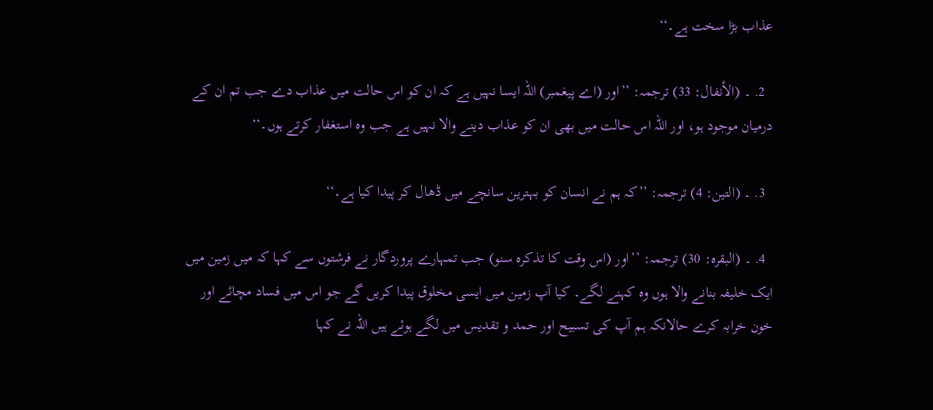عذاب بڑا سخت ہے۔‘‘

  2. ۔ (الأنفال: 33) ترجمہ: ’’اور (اے پیغمبر) اللہ ایسا نہیں ہے کہ ان کو اس حالت میں عذاب دے جب تم ان کے درمیان موجود ہو، اور اللہ اس حالت میں بھی ان کو عذاب دینے والا نہیں ہے جب وہ استغفار کرتے ہوں۔‘‘

  3. ۔ (التین: 4) ترجمہ: ’’کہ ہم نے انسان کو بہترین سانچے میں ڈھال کر پیدا کیا ہے۔‘‘

  4. ۔ (البقرہ: 30) ترجمہ: ’’اور (اس وقت کا تذکرہ سنو) جب تمہارے پروردگار نے فرشتوں سے کہا کہ میں زمین میں ایک خلیفہ بنانے والا ہوں وہ کہنے لگے۔ کیا آپ زمین میں ایسی مخلوق پیدا کریں گے جو اس میں فساد مچائے اور خون خرابہ کرے حالانکہ ہم آپ کی تسبیح اور حمد و تقدیس میں لگے ہوئے ہیں اللہ نے کہا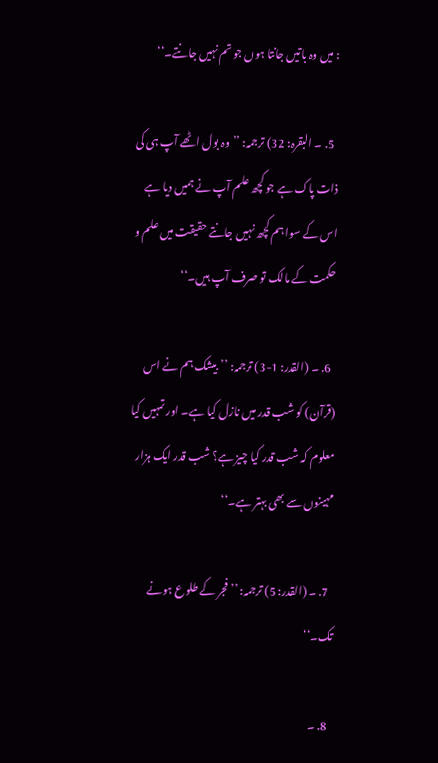: میں وہ باتیں جانتا ہوں جو تم نہیں جانتے۔‘‘

  5. ۔ البقرہ: 32) ترجمہ: ’’وہ بول اٹھے آپ ہی کی ذات پاک ہے جو کچھ علم آپ نے ہمیں دیا ہے اس کے سوا ہم کچھ نہیں جانتے حقیقت میں علم و حکمت کے مالک تو صرف آپ ہیں۔‘‘

  6. ۔ (القدر: 1-3) ترجمہ: ’’بیشک ہم نے اس (قرآن) کو شب قدر میں نازل کیا ہے۔ اور تمہیں کیا معلوم کہ شب قدر کیا چیز ہے؟ شب قدر ایک ہزار مہینوں سے بھی بہتر ہے۔‘‘

  7. ۔ (القدر: 5) ترجمہ: ’’فجر کے طلوع ہونے تک۔‘‘

  8. ۔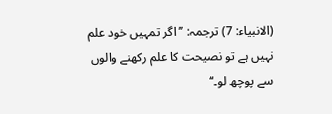(الانبیاء: 7) ترجمہ: ’’اگر تمہیں خود علم نہیں ہے تو نصیحت کا علم رکھنے والوں سے پوچھ لو۔‘‘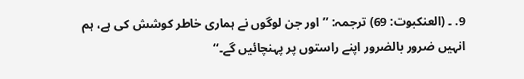9. ۔ (العنکبوت: 69) ترجمہ: ’’اور جن لوگوں نے ہماری خاطر کوشش کی ہے، ہم انہیں ضرور بالضرور اپنے راستوں پر پہنچائیں گے۔‘‘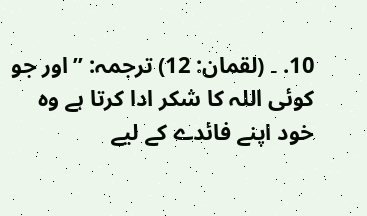10. ۔ (لقمان: 12) ترجمہ: ’’اور جو کوئی اللہ کا شکر ادا کرتا ہے وہ خود اپنے فائدے کے لیے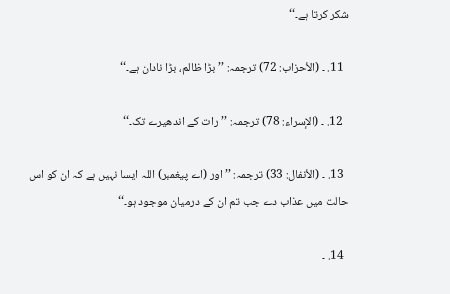شکر کرتا ہے۔‘‘

  11. ۔ (الأحزاب: 72) ترجمہ: ’’بڑا ظالم، بڑا نادان ہے۔‘‘

  12. ۔ (الإسراء: 78) ترجمہ: ’’رات کے اندھیرے تک۔‘‘

  13. ۔ (الأنفال: 33) ترجمہ: ’’اور (اے پیغمبر) اللہ ایسا نہیں ہے کہ ان کو اس حالت میں عذاب دے جب تم ان کے درمیان موجود ہو۔‘‘

  14. ۔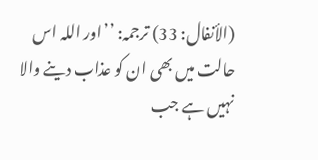(الأنفال: 33) ترجمہ: ’’اور اللہ اس حالت میں بھی ان کو عذاب دینے والا نہیں ہے جب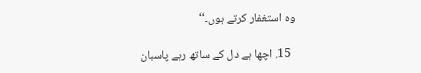وہ استغفار کرتے ہوں۔‘‘

  15. اچھا ہے دل کے ساتھ رہے پاسبان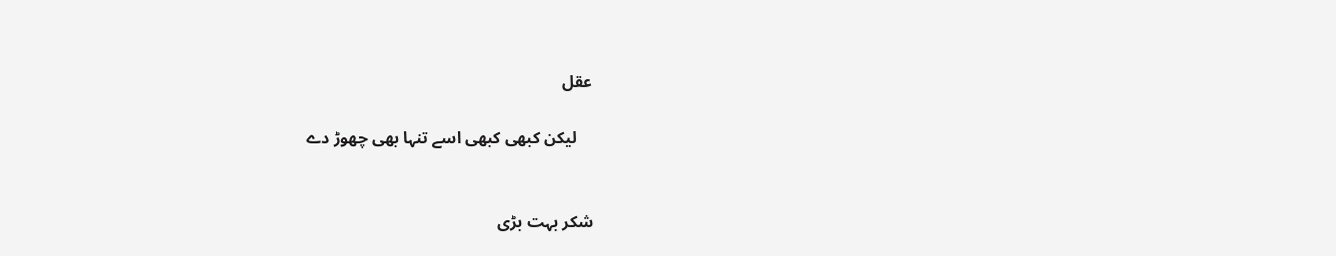عقل

    لیکن کبھی کبھی اسے تنہا بھی چھوڑ دے


شکر بہت بڑی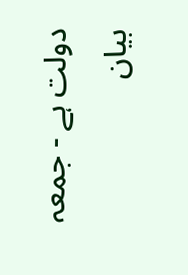دولت ہے - جمعہ بیان